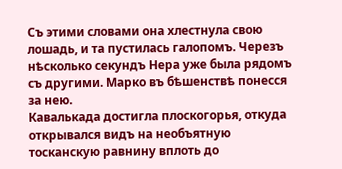Съ этими словами она хлестнула свою лошадь, и та пустилась галопомъ. Черезъ нѣсколько секундъ Нера уже была рядомъ съ другими. Марко въ бѣшенствѣ понесся за нею.
Кавалькада достигла плоскогорья, откуда открывался видъ на необъятную тосканскую равнину вплоть до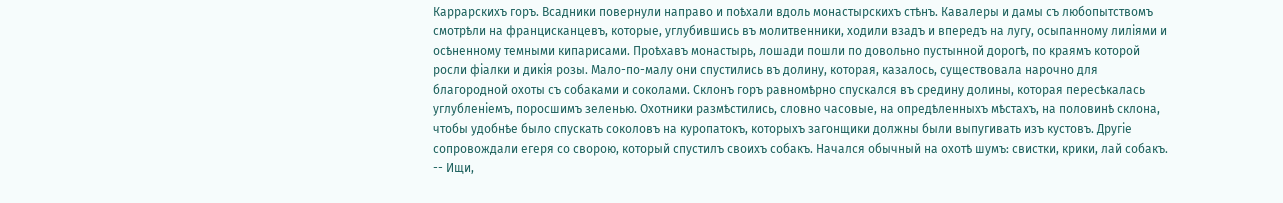Каррарскихъ горъ. Всадники повернули направо и поѣхали вдоль монастырскихъ стѣнъ. Кавалеры и дамы съ любопытствомъ смотрѣли на францисканцевъ, которые, углубившись въ молитвенники, ходили взадъ и впередъ на лугу, осыпанному лиліями и осѣненному темными кипарисами. Проѣхавъ монастырь, лошади пошли по довольно пустынной дорогѣ, по краямъ которой росли фіалки и дикія розы. Мало-по-малу они спустились въ долину, которая, казалось, существовала нарочно для благородной охоты съ собаками и соколами. Склонъ горъ равномѣрно спускался въ средину долины, которая пересѣкалась углубленіемъ, поросшимъ зеленью. Охотники размѣстились, словно часовые, на опредѣленныхъ мѣстахъ, на половинѣ склона, чтобы удобнѣе было спускать соколовъ на куропатокъ, которыхъ загонщики должны были выпугивать изъ кустовъ. Другіе сопровождали егеря со сворою, который спустилъ своихъ собакъ. Начался обычный на охотѣ шумъ: свистки, крики, лай собакъ.
-- Ищи,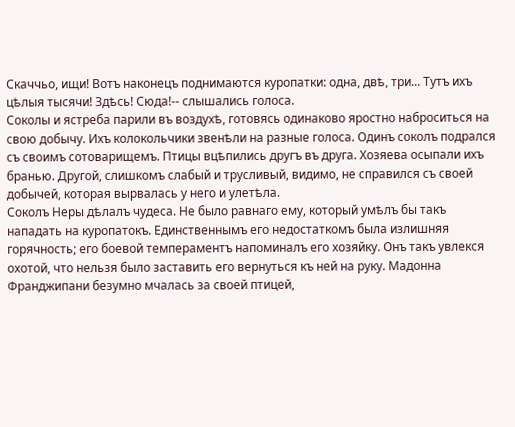Скаччьо, ищи! Вотъ наконецъ поднимаются куропатки: одна, двѣ, три... Тутъ ихъ цѣлыя тысячи! Здѣсь! Сюда!-- слышались голоса.
Соколы и ястреба парили въ воздухѣ, готовясь одинаково яростно наброситься на свою добычу. Ихъ колокольчики звенѣли на разные голоса. Одинъ соколъ подрался съ своимъ сотоварищемъ. Птицы вцѣпились другъ въ друга. Хозяева осыпали ихъ бранью. Другой, слишкомъ слабый и трусливый, видимо, не справился съ своей добычей, которая вырвалась у него и улетѣла.
Соколъ Неры дѣлалъ чудеса. Не было равнаго ему, который умѣлъ бы такъ нападать на куропатокъ. Единственнымъ его недостаткомъ была излишняя горячность; его боевой темпераментъ напоминалъ его хозяйку. Онъ такъ увлекся охотой, что нельзя было заставить его вернуться къ ней на руку. Мадонна Франджипани безумно мчалась за своей птицей,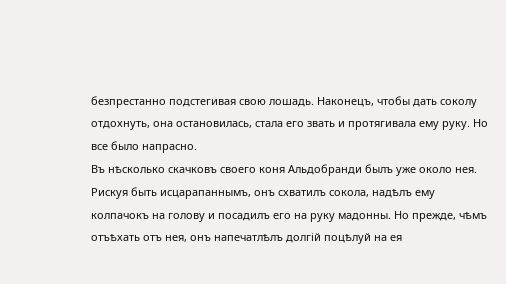безпрестанно подстегивая свою лошадь. Наконецъ, чтобы дать соколу отдохнуть, она остановилась, стала его звать и протягивала ему руку. Но все было напрасно.
Въ нѣсколько скачковъ своего коня Альдобранди былъ уже около нея. Рискуя быть исцарапаннымъ, онъ схватилъ сокола, надѣлъ ему колпачокъ на голову и посадилъ его на руку мадонны. Но прежде, чѣмъ отъѣхать отъ нея, онъ напечатлѣлъ долгій поцѣлуй на ея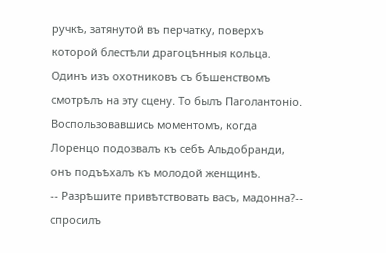ручкѣ, затянутой въ перчатку, поверхъ которой блестѣли драгоцѣнныя кольца.
Одинъ изъ охотниковъ съ бѣшенствомъ смотрѣлъ на эту сцену. То былъ Паголантоніо. Воспользовавшись моментомъ, когда Лоренцо подозвалъ къ себѣ Альдобранди, онъ подъѣхалъ къ молодой женщинѣ.
-- Разрѣшите привѣтствовать васъ, мадонна?-- спросилъ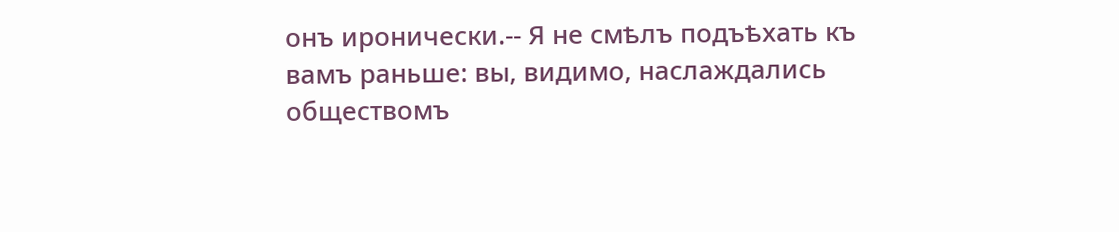онъ иронически.-- Я не смѣлъ подъѣхать къ вамъ раньше: вы, видимо, наслаждались обществомъ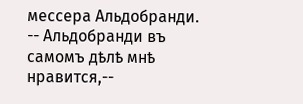мессера Альдобранди.
-- Альдобранди въ самомъ дѣлѣ мнѣ нравится,--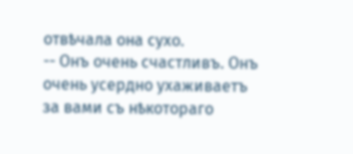отвѣчала она сухо.
-- Онъ очень счастливъ. Онъ очень усердно ухаживаетъ за вами съ нѣкотораго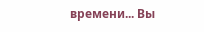времени... Вы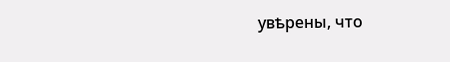увѣрены, что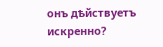онъ дѣйствуетъ искренно?